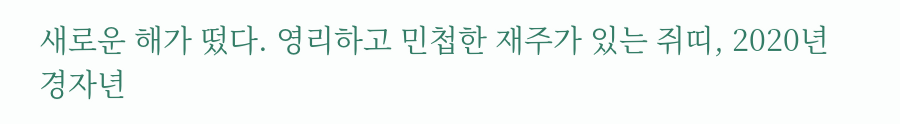새로운 해가 떴다. 영리하고 민첩한 재주가 있는 쥐띠, 2020년 경자년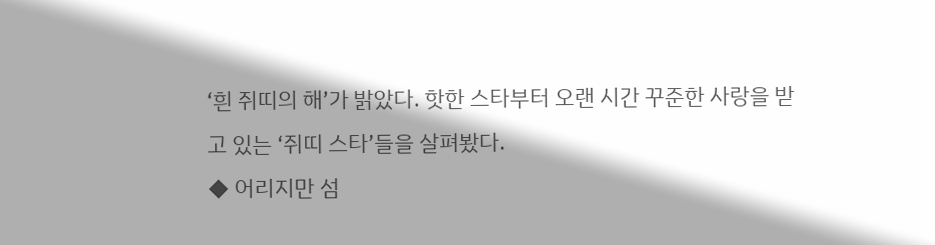‘흰 쥐띠의 해’가 밝았다. 핫한 스타부터 오랜 시간 꾸준한 사랑을 받고 있는 ‘쥐띠 스타’들을 살펴봤다.
◆ 어리지만 섬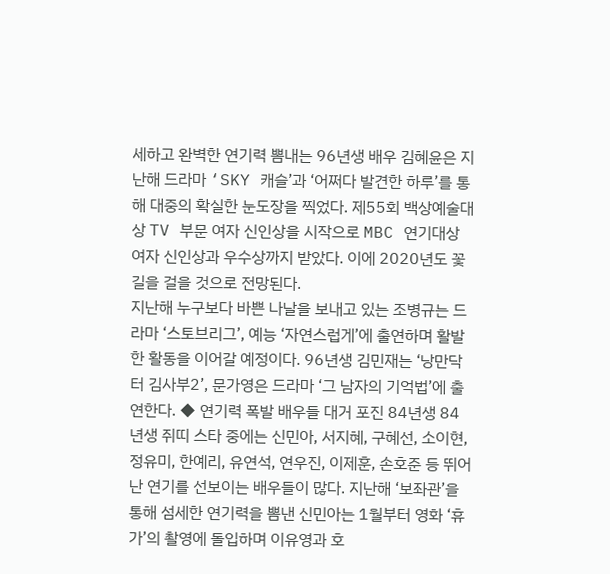세하고 완벽한 연기력 뽐내는 96년생 배우 김혜윤은 지난해 드라마 ‘SKY 캐슬’과 ‘어쩌다 발견한 하루’를 통해 대중의 확실한 눈도장을 찍었다. 제55회 백상예술대상 TV 부문 여자 신인상을 시작으로 MBC 연기대상 여자 신인상과 우수상까지 받았다. 이에 2020년도 꽃길을 걸을 것으로 전망된다.
지난해 누구보다 바쁜 나날을 보내고 있는 조병규는 드라마 ‘스토브리그’, 예능 ‘자연스럽게’에 출연하며 활발한 활동을 이어갈 예정이다. 96년생 김민재는 ‘낭만닥터 김사부2’, 문가영은 드라마 ‘그 남자의 기억법’에 출연한다. ◆ 연기력 폭발 배우들 대거 포진 84년생 84년생 쥐띠 스타 중에는 신민아, 서지혜, 구혜선, 소이현, 정유미, 한예리, 유연석, 연우진, 이제훈, 손호준 등 뛰어난 연기를 선보이는 배우들이 많다. 지난해 ‘보좌관’을 통해 섬세한 연기력을 뽐낸 신민아는 1월부터 영화 ‘휴가’의 촬영에 돌입하며 이유영과 호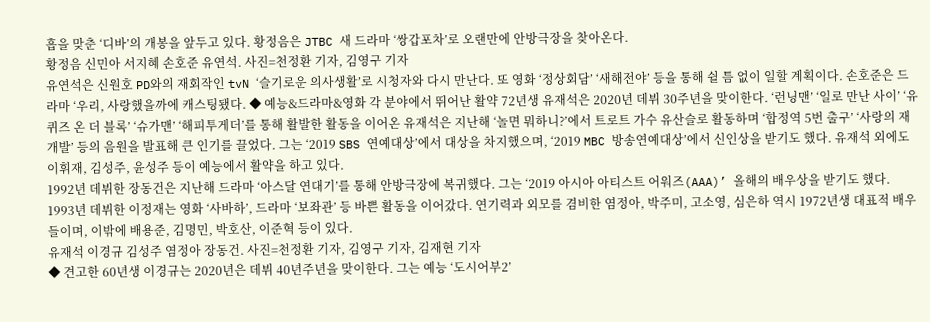흡을 맞춘 ‘디바’의 개봉을 앞두고 있다. 황정음은 JTBC 새 드라마 ‘쌍갑포차’로 오랜만에 안방극장을 찾아온다.
황정음 신민아 서지혜 손호준 유연석. 사진=천정환 기자, 김영구 기자
유연석은 신원호 PD와의 재회작인 tvN ‘슬기로운 의사생활’로 시청자와 다시 만난다. 또 영화 ‘정상회담’ ‘새해전야’ 등을 통해 쉴 틈 없이 일할 계획이다. 손호준은 드라마 ‘우리, 사랑했을까에 캐스팅됐다. ◆ 예능&드라마&영화 각 분야에서 뛰어난 활약 72년생 유재석은 2020년 데뷔 30주년을 맞이한다. ‘런닝맨’ ‘일로 만난 사이’ ‘유 퀴즈 온 더 블록’ ‘슈가맨’ ‘해피투게더’를 통해 활발한 활동을 이어온 유재석은 지난해 ‘놀면 뭐하니?’에서 트로트 가수 유산슬로 활동하며 ‘합정역 5번 출구’ ‘사랑의 재개발’ 등의 음원을 발표해 큰 인기를 끌었다. 그는 ‘2019 SBS 연예대상’에서 대상을 차지했으며, ‘2019 MBC 방송연예대상’에서 신인상을 받기도 했다. 유재석 외에도 이휘재, 김성주, 윤성주 등이 예능에서 활약을 하고 있다.
1992년 데뷔한 장동건은 지난해 드라마 ‘아스달 연대기’를 통해 안방극장에 복귀했다. 그는 ‘2019 아시아 아티스트 어워즈(AAA)’ 올해의 배우상을 받기도 했다. 1993년 데뷔한 이정재는 영화 ‘사바하’, 드라마 ‘보좌관’ 등 바쁜 활동을 이어갔다. 연기력과 외모를 겸비한 염정아, 박주미, 고소영, 심은하 역시 1972년생 대표적 배우들이며, 이밖에 배용준, 김명민, 박호산, 이준혁 등이 있다.
유재석 이경규 김성주 염정아 장동건. 사진=천정환 기자, 김영구 기자, 김재현 기자
◆ 견고한 60년생 이경규는 2020년은 데뷔 40년주년을 맞이한다. 그는 예능 ‘도시어부2’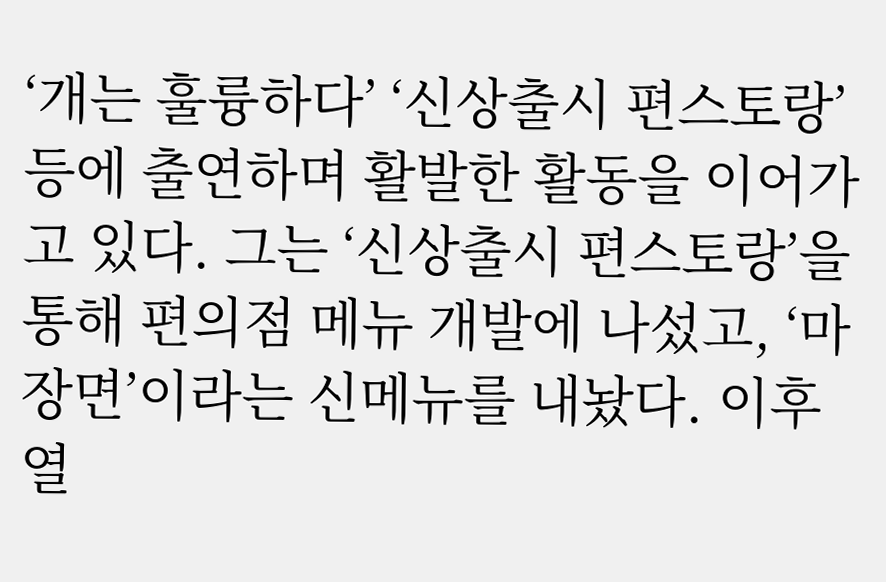‘개는 훌륭하다’ ‘신상출시 편스토랑’ 등에 출연하며 활발한 활동을 이어가고 있다. 그는 ‘신상출시 편스토랑’을 통해 편의점 메뉴 개발에 나섰고, ‘마장면’이라는 신메뉴를 내놨다. 이후 열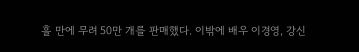흘 만에 무려 50만 개를 판매했다. 이밖에 배우 이경영, 강신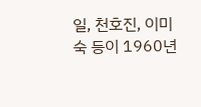일, 천호진, 이미숙 등이 1960년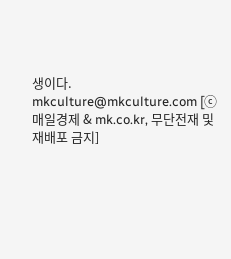생이다. mkculture@mkculture.com [ⓒ 매일경제 & mk.co.kr, 무단전재 및 재배포 금지]